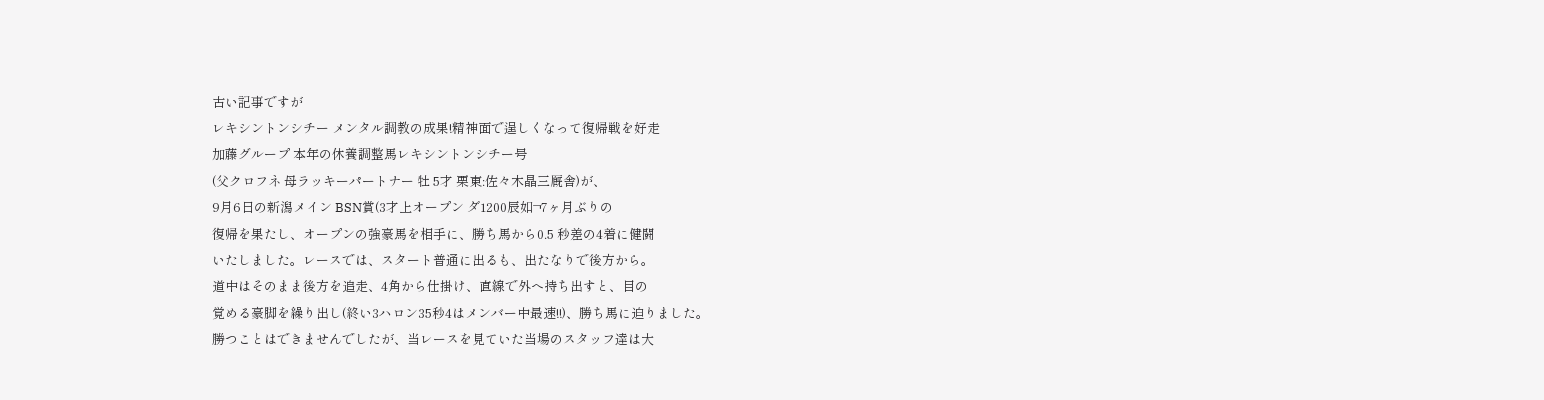古い記事ですが
レキシントンシチー メンタル調教の成果!精神面で逞しくなって復帰戦を好走
加藤グループ 本年の休養調整馬レキシントンシチー号
(父クロフネ 母ラッキーパートナー 牡 5才 栗東:佐々木晶三厩舎)が、
9月6日の新潟メイン BSN賞(3才上オープン ダ1200辰如¬7ヶ月ぶりの
復帰を果たし、オープンの強豪馬を相手に、勝ち馬から0.5 秒差の4着に健闘
いたしました。レースでは、スタート普通に出るも、出たなりで後方から。
道中はそのまま後方を追走、4角から仕掛け、直線で外へ持ち出すと、目の
覚める豪脚を繰り出し(終い3ハロン35秒4はメンバー中最速!!)、勝ち馬に迫りました。
勝つことはできませんでしたが、当レースを見ていた当場のスタッフ達は大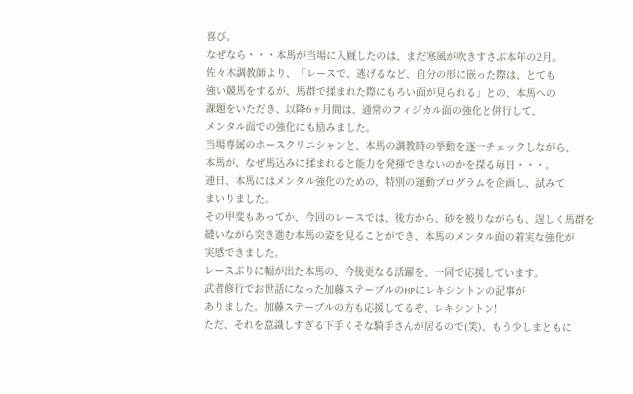喜び。
なぜなら・・・本馬が当場に入厩したのは、まだ寒風が吹きすさぶ本年の2月。
佐々木調教師より、「レースで、逃げるなど、自分の形に嵌った際は、とても
強い競馬をするが、馬群で揉まれた際にもろい面が見られる」との、本馬への
課題をいただき、以降6ヶ月間は、通常のフィジカル面の強化と併行して、
メンタル面での強化にも励みました。
当場専属のホースクリニシャンと、本馬の調教時の挙動を逐一チェックしながら、
本馬が、なぜ馬込みに揉まれると能力を発揮できないのかを探る毎日・・・。
連日、本馬にはメンタル強化のための、特別の運動プログラムを企画し、試みて
まいりました。
その甲斐もあってか、今回のレースでは、後方から、砂を被りながらも、逞しく馬群を
縫いながら突き進む本馬の姿を見ることができ、本馬のメンタル面の着実な強化が
実感できました。
レースぶりに幅が出た本馬の、今後更なる活躍を、一同で応援しています。
武者修行でお世話になった加藤ステーブルのHPにレキシントンの記事が
ありました。加藤ステーブルの方も応援してるぞ、レキシントン!
ただ、それを意識しすぎる下手くそな騎手さんが居るので(笑)、もう少しまともに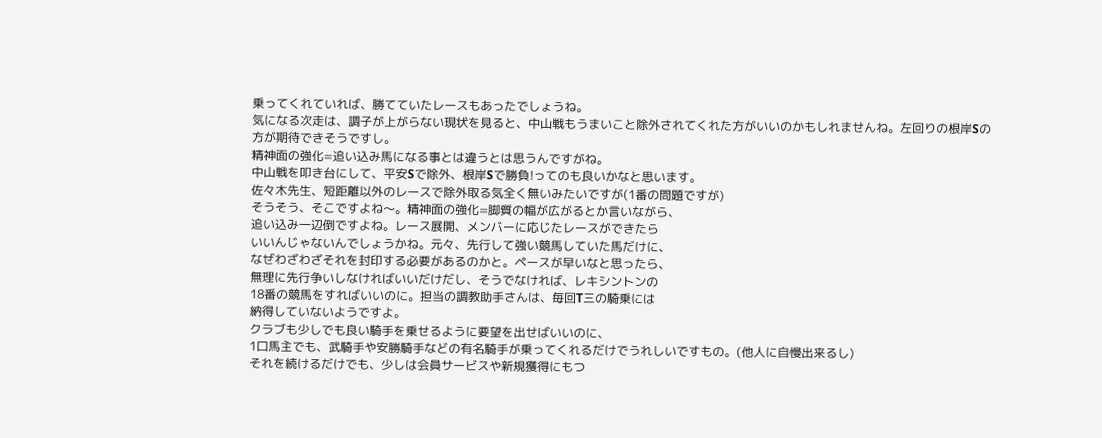乗ってくれていれば、勝てていたレースもあったでしょうね。
気になる次走は、調子が上がらない現状を見ると、中山戦もうまいこと除外されてくれた方がいいのかもしれませんね。左回りの根岸Sの方が期待できそうですし。
精神面の強化=追い込み馬になる事とは違うとは思うんですがね。
中山戦を叩き台にして、平安Sで除外、根岸Sで勝負!ってのも良いかなと思います。
佐々木先生、短距離以外のレースで除外取る気全く無いみたいですが(1番の問題ですが)
そうそう、そこですよね〜。精神面の強化=脚質の幅が広がるとか言いながら、
追い込み一辺倒ですよね。レース展開、メンバーに応じたレースができたら
いいんじゃないんでしょうかね。元々、先行して強い競馬していた馬だけに、
なぜわざわざそれを封印する必要があるのかと。ペースが早いなと思ったら、
無理に先行争いしなければいいだけだし、そうでなければ、レキシントンの
18番の競馬をすればいいのに。担当の調教助手さんは、毎回T三の騎乗には
納得していないようですよ。
クラブも少しでも良い騎手を乗せるように要望を出せばいいのに、
1口馬主でも、武騎手や安勝騎手などの有名騎手が乗ってくれるだけでうれしいですもの。(他人に自慢出来るし)
それを続けるだけでも、少しは会員サービスや新規獲得にもつ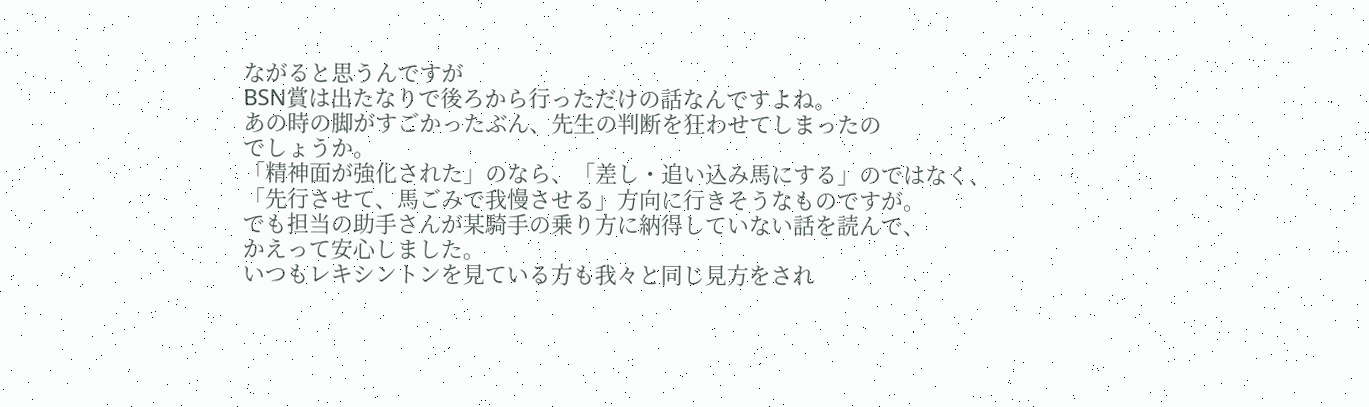ながると思うんですが
BSN賞は出たなりで後ろから行っただけの話なんですよね。
あの時の脚がすごかったぶん、先生の判断を狂わせてしまったの
でしょうか。
「精神面が強化された」のなら、「差し・追い込み馬にする」のではなく、
「先行させて、馬ごみで我慢させる」方向に行きそうなものですが。
でも担当の助手さんが某騎手の乗り方に納得していない話を読んで、
かえって安心しました。
いつもレキシントンを見ている方も我々と同じ見方をされ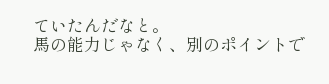ていたんだなと。
馬の能力じゃなく、別のポイントで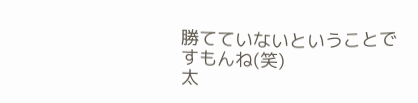勝てていないということですもんね(笑)
太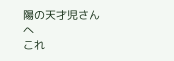陽の天才児さんへ
これ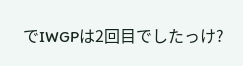でIWGPは2回目でしたっけ?